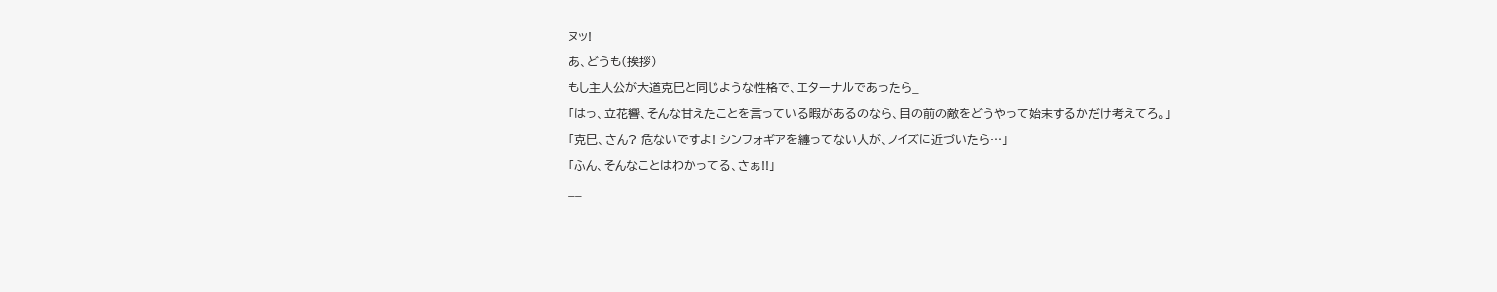ヌッ!
あ、どうも(挨拶)
もし主人公が大道克巳と同じような性格で、エターナルであったら_
「はっ、立花響、そんな甘えたことを言っている暇があるのなら、目の前の敵をどうやって始末するかだけ考えてろ。」
「克巳、さん? 危ないですよ! シンフォギアを纏ってない人が、ノイズに近づいたら…」
「ふん、そんなことはわかってる、さぁ!!」
__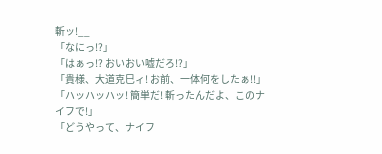斬ッ!__
「なにっ!?」
「はぁっ!? おいおい嘘だろ!?」
「貴様、大道克巳ィ! お前、一体何をしたぁ!!」
「ハッハッハッ! 簡単だ! 斬ったんだよ、このナイフで!」
「どうやって、ナイフ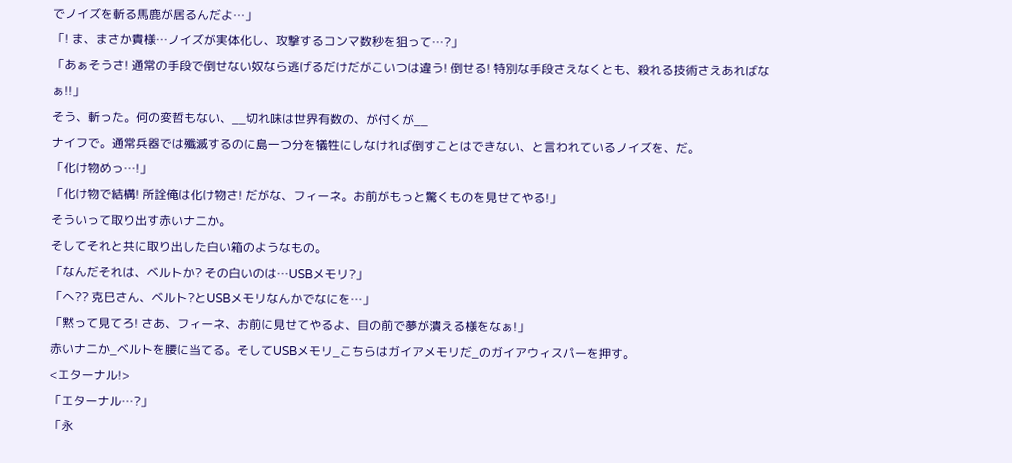でノイズを斬る馬鹿が居るんだよ…」
「! ま、まさか貴様…ノイズが実体化し、攻撃するコンマ数秒を狙って…?」
「あぁそうさ! 通常の手段で倒せない奴なら逃げるだけだがこいつは違う! 倒せる! 特別な手段さえなくとも、殺れる技術さえあればなぁ!!」
そう、斬った。何の変哲もない、__切れ味は世界有数の、が付くが__
ナイフで。通常兵器では殲滅するのに島一つ分を犠牲にしなければ倒すことはできない、と言われているノイズを、だ。
「化け物めっ…!」
「化け物で結構! 所詮俺は化け物さ! だがな、フィーネ。お前がもっと驚くものを見せてやる!」
そういって取り出す赤いナニか。
そしてそれと共に取り出した白い箱のようなもの。
「なんだそれは、ベルトか? その白いのは…USBメモリ?」
「へ?? 克巳さん、ベルト?とUSBメモリなんかでなにを…」
「黙って見てろ! さあ、フィーネ、お前に見せてやるよ、目の前で夢が潰える様をなぁ!」
赤いナニか_ベルトを腰に当てる。そしてUSBメモリ_こちらはガイアメモリだ_のガイアウィスパーを押す。
<エターナル!>
「エターナル…?」
「永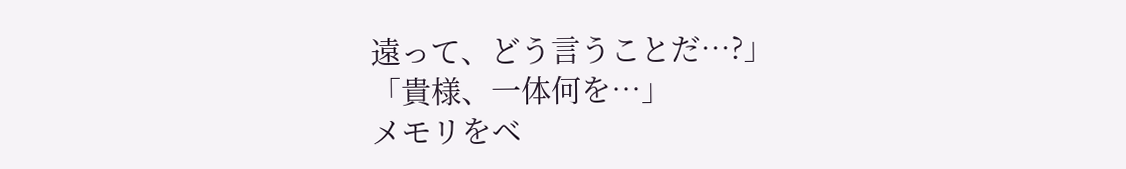遠って、どう言うことだ…?」
「貴様、一体何を…」
メモリをベ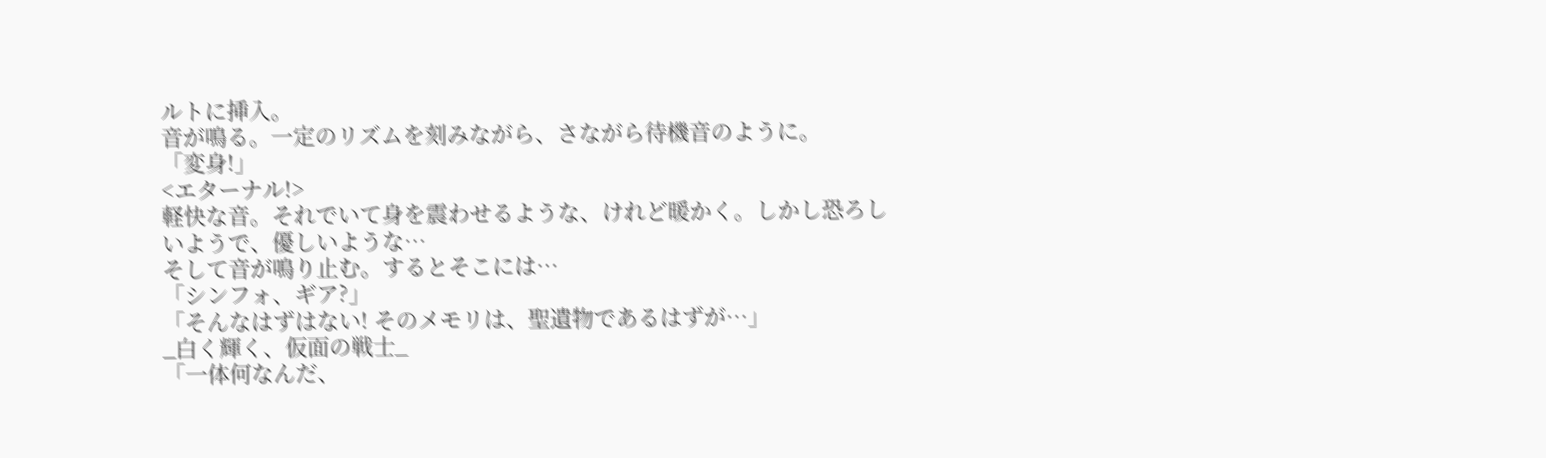ルトに挿入。
音が鳴る。一定のリズムを刻みながら、さながら待機音のように。
「変身!」
<エターナル!>
軽快な音。それでいて身を震わせるような、けれど暖かく。しかし恐ろしいようで、優しいような…
そして音が鳴り止む。するとそこには…
「シンフォ、ギア?」
「そんなはずはない! そのメモリは、聖遺物であるはずが…」
_白く輝く、仮面の戦士_
「一体何なんだ、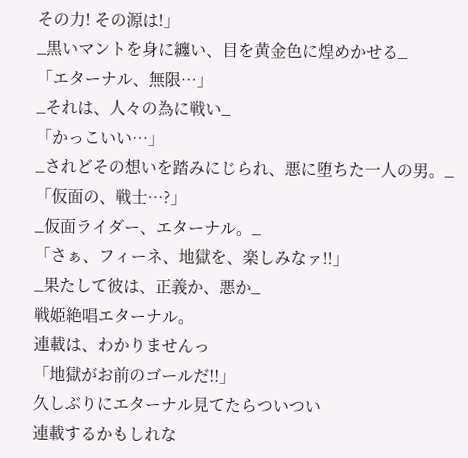その力! その源は!」
_黒いマントを身に纏い、目を黄金色に煌めかせる_
「エターナル、無限…」
_それは、人々の為に戦い_
「かっこいい…」
_されどその想いを踏みにじられ、悪に堕ちた一人の男。_
「仮面の、戦士…?」
_仮面ライダー、エターナル。_
「さぁ、フィーネ、地獄を、楽しみなァ!!」
_果たして彼は、正義か、悪か_
戦姫絶唱エターナル。
連載は、わかりませんっ
「地獄がお前のゴールだ!!」
久しぶりにエターナル見てたらついつい
連載するかもしれな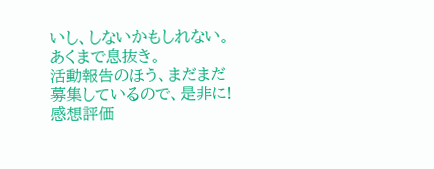いし、しないかもしれない。あくまで息抜き。
活動報告のほう、まだまだ募集しているので、是非に!
感想評価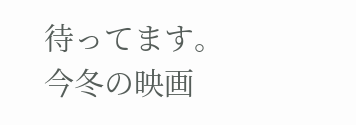待ってます。
今冬の映画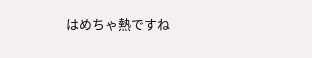はめちゃ熱ですね